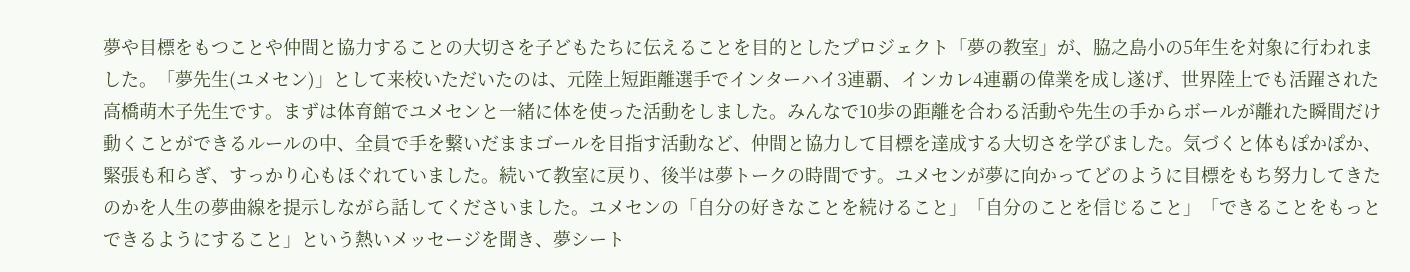夢や目標をもつことや仲間と協力することの大切さを子どもたちに伝えることを目的としたプロジェクト「夢の教室」が、脇之島小の5年生を対象に行われました。「夢先生(ユメセン)」として来校いただいたのは、元陸上短距離選手でインターハイ3連覇、インカレ4連覇の偉業を成し遂げ、世界陸上でも活躍された高橋萌木子先生です。まずは体育館でユメセンと一緒に体を使った活動をしました。みんなで10歩の距離を合わる活動や先生の手からボールが離れた瞬間だけ動くことができるルールの中、全員で手を繋いだままゴールを目指す活動など、仲間と協力して目標を達成する大切さを学びました。気づくと体もぽかぽか、緊張も和らぎ、すっかり心もほぐれていました。続いて教室に戻り、後半は夢トークの時間です。ユメセンが夢に向かってどのように目標をもち努力してきたのかを人生の夢曲線を提示しながら話してくださいました。ユメセンの「自分の好きなことを続けること」「自分のことを信じること」「できることをもっとできるようにすること」という熱いメッセージを聞き、夢シート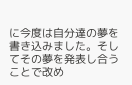に今度は自分達の夢を書き込みました。そしてその夢を発表し合うことで改め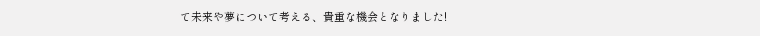て未来や夢について考える、貴重な機会となりました!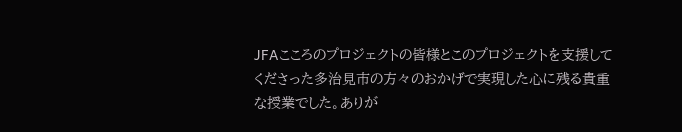JFAこころのプロジェクトの皆様とこのプロジェクトを支援してくださった多治見市の方々のおかげで実現した心に残る貴重な授業でした。ありが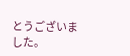とうございました。